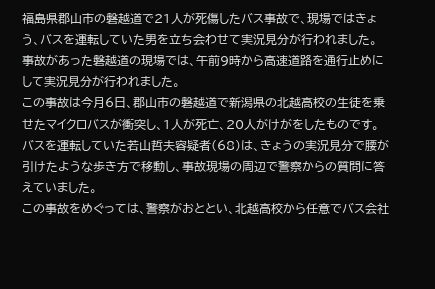福島県郡山市の磐越道で21人が死傷したバス事故で、現場ではきょう、バスを運転していた男を立ち会わせて実況見分が行われました。
事故があった磐越道の現場では、午前9時から高速道路を通行止めにして実況見分が行われました。
この事故は今月6日、郡山市の磐越道で新潟県の北越高校の生徒を乗せたマイクロバスが衝突し、1人が死亡、20人がけがをしたものです。
バスを運転していた若山哲夫容疑者(68)は、きょうの実況見分で腰が引けたような歩き方で移動し、事故現場の周辺で警察からの質問に答えていました。
この事故をめぐっては、警察がおととい、北越高校から任意でバス会社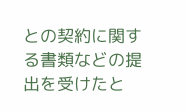との契約に関する書類などの提出を受けたと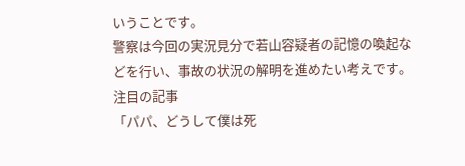いうことです。
警察は今回の実況見分で若山容疑者の記憶の喚起などを行い、事故の状況の解明を進めたい考えです。
注目の記事
「パパ、どうして僕は死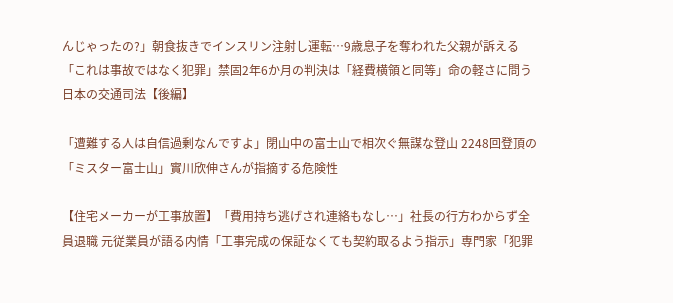んじゃったの?」朝食抜きでインスリン注射し運転…9歳息子を奪われた父親が訴える「これは事故ではなく犯罪」禁固2年6か月の判決は「経費横領と同等」命の軽さに問う日本の交通司法【後編】

「遭難する人は自信過剰なんですよ」閉山中の富士山で相次ぐ無謀な登山 2248回登頂の「ミスター富士山」實川欣伸さんが指摘する危険性

【住宅メーカーが工事放置】「費用持ち逃げされ連絡もなし…」社長の行方わからず全員退職 元従業員が語る内情「工事完成の保証なくても契約取るよう指示」専門家「犯罪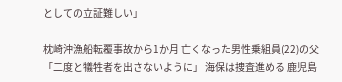としての立証難しい」

枕崎沖漁船転覆事故から1か月 亡くなった男性乗組員(22)の父「二度と犠牲者を出さないように」 海保は捜査進める 鹿児島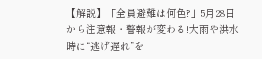【解説】「全員避難は何色?」5月28日から注意報・警報が変わる!大雨や洪水時に“逃げ遅れ”を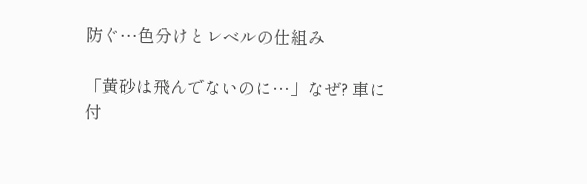防ぐ…色分けとレベルの仕組み

「黄砂は飛んでないのに…」なぜ? 車に付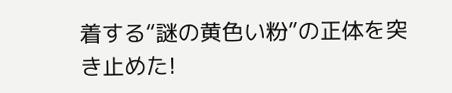着する“謎の黄色い粉”の正体を突き止めた!